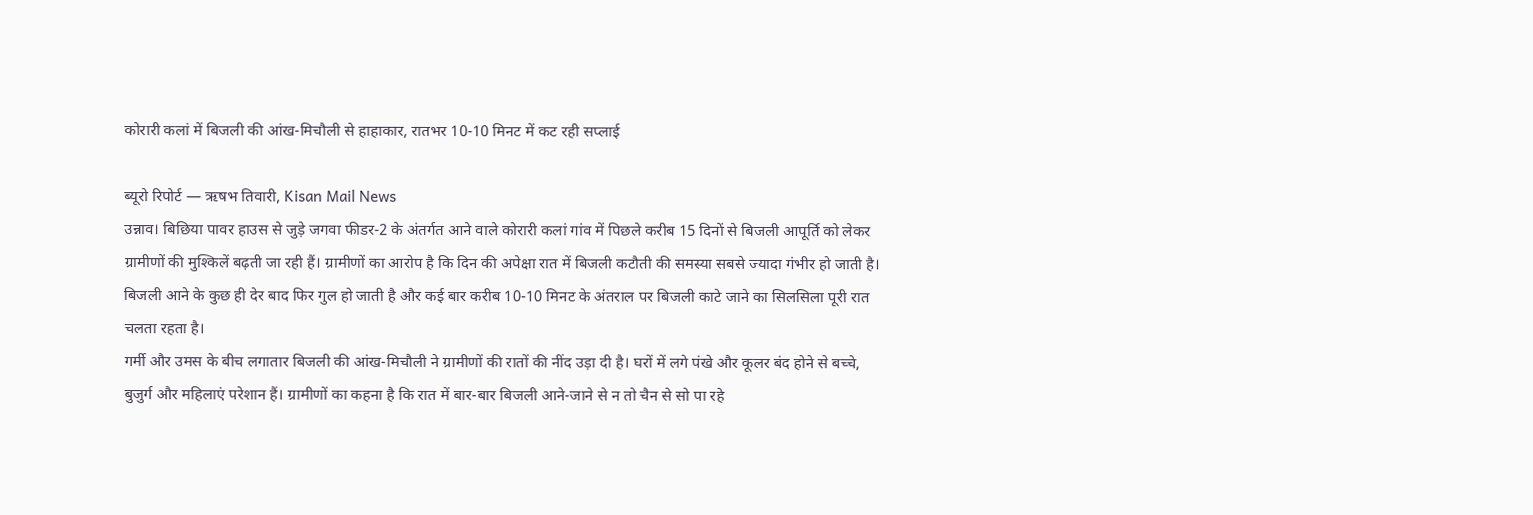कोरारी कलां में बिजली की आंख-मिचौली से हाहाकार, रातभर 10-10 मिनट में कट रही सप्लाई

ब्यूरो रिपोर्ट — ऋषभ तिवारी, Kisan Mail News
उन्नाव। बिछिया पावर हाउस से जुड़े जगवा फीडर-2 के अंतर्गत आने वाले कोरारी कलां गांव में पिछले करीब 15 दिनों से बिजली आपूर्ति को लेकर ग्रामीणों की मुश्किलें बढ़ती जा रही हैं। ग्रामीणों का आरोप है कि दिन की अपेक्षा रात में बिजली कटौती की समस्या सबसे ज्यादा गंभीर हो जाती है। बिजली आने के कुछ ही देर बाद फिर गुल हो जाती है और कई बार करीब 10-10 मिनट के अंतराल पर बिजली काटे जाने का सिलसिला पूरी रात चलता रहता है।
गर्मी और उमस के बीच लगातार बिजली की आंख-मिचौली ने ग्रामीणों की रातों की नींद उड़ा दी है। घरों में लगे पंखे और कूलर बंद होने से बच्चे, बुजुर्ग और महिलाएं परेशान हैं। ग्रामीणों का कहना है कि रात में बार-बार बिजली आने-जाने से न तो चैन से सो पा रहे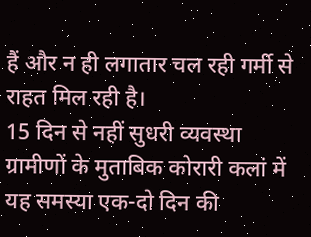हैं और न ही लगातार चल रही गर्मी से राहत मिल रही है।
15 दिन से नहीं सुधरी व्यवस्था
ग्रामीणों के मुताबिक कोरारी कलां में यह समस्या एक-दो दिन की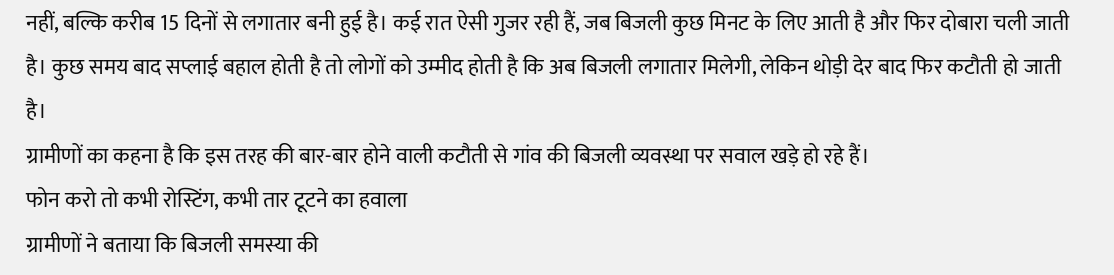नहीं, बल्कि करीब 15 दिनों से लगातार बनी हुई है। कई रात ऐसी गुजर रही हैं, जब बिजली कुछ मिनट के लिए आती है और फिर दोबारा चली जाती है। कुछ समय बाद सप्लाई बहाल होती है तो लोगों को उम्मीद होती है कि अब बिजली लगातार मिलेगी, लेकिन थोड़ी देर बाद फिर कटौती हो जाती है।
ग्रामीणों का कहना है कि इस तरह की बार-बार होने वाली कटौती से गांव की बिजली व्यवस्था पर सवाल खड़े हो रहे हैं।
फोन करो तो कभी रोस्टिंग, कभी तार टूटने का हवाला
ग्रामीणों ने बताया कि बिजली समस्या की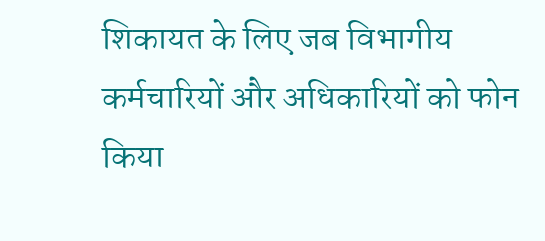शिकायत के लिए जब विभागीय कर्मचारियों और अधिकारियों को फोन किया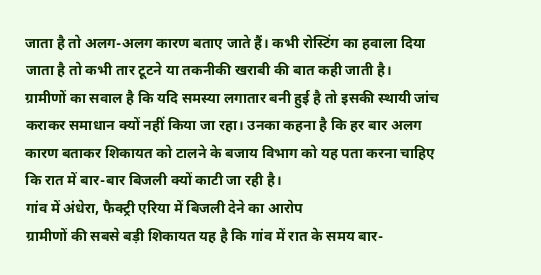जाता है तो अलग-अलग कारण बताए जाते हैं। कभी रोस्टिंग का हवाला दिया जाता है तो कभी तार टूटने या तकनीकी खराबी की बात कही जाती है।
ग्रामीणों का सवाल है कि यदि समस्या लगातार बनी हुई है तो इसकी स्थायी जांच कराकर समाधान क्यों नहीं किया जा रहा। उनका कहना है कि हर बार अलग कारण बताकर शिकायत को टालने के बजाय विभाग को यह पता करना चाहिए कि रात में बार-बार बिजली क्यों काटी जा रही है।
गांव में अंधेरा, फैक्ट्री एरिया में बिजली देने का आरोप
ग्रामीणों की सबसे बड़ी शिकायत यह है कि गांव में रात के समय बार-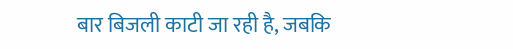बार बिजली काटी जा रही है, जबकि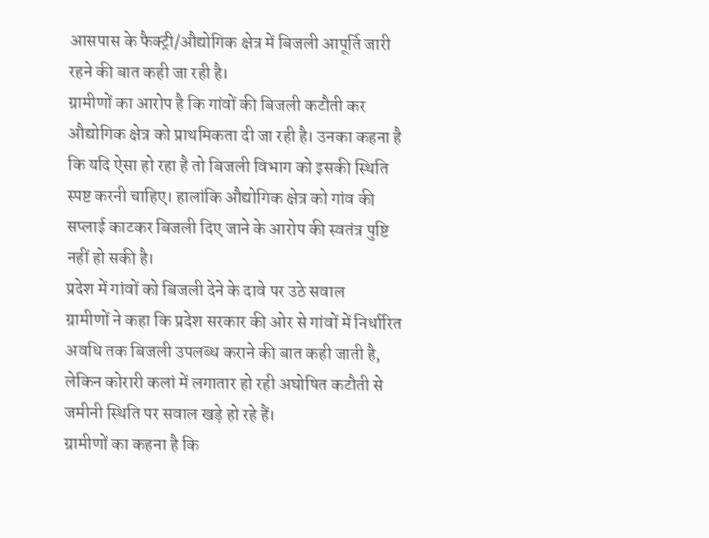आसपास के फैक्ट्री/औद्योगिक क्षेत्र में बिजली आपूर्ति जारी रहने की बात कही जा रही है।
ग्रामीणों का आरोप है कि गांवों की बिजली कटौती कर औद्योगिक क्षेत्र को प्राथमिकता दी जा रही है। उनका कहना है कि यदि ऐसा हो रहा है तो बिजली विभाग को इसकी स्थिति स्पष्ट करनी चाहिए। हालांकि औद्योगिक क्षेत्र को गांव की सप्लाई काटकर बिजली दिए जाने के आरोप की स्वतंत्र पुष्टि नहीं हो सकी है।
प्रदेश में गांवों को बिजली देने के दावे पर उठे सवाल
ग्रामीणों ने कहा कि प्रदेश सरकार की ओर से गांवों में निर्धारित अवधि तक बिजली उपलब्ध कराने की बात कही जाती है, लेकिन कोरारी कलां में लगातार हो रही अघोषित कटौती से जमीनी स्थिति पर सवाल खड़े हो रहे हैं।
ग्रामीणों का कहना है कि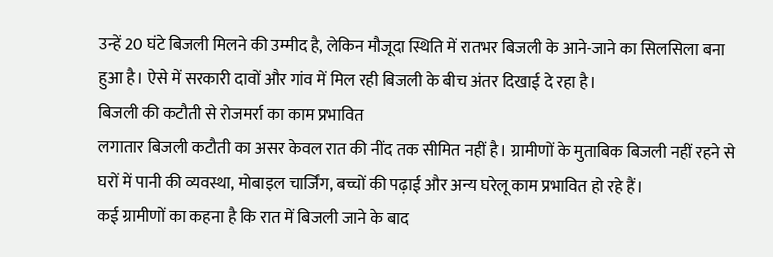उन्हें 20 घंटे बिजली मिलने की उम्मीद है, लेकिन मौजूदा स्थिति में रातभर बिजली के आने-जाने का सिलसिला बना हुआ है। ऐसे में सरकारी दावों और गांव में मिल रही बिजली के बीच अंतर दिखाई दे रहा है।
बिजली की कटौती से रोजमर्रा का काम प्रभावित
लगातार बिजली कटौती का असर केवल रात की नींद तक सीमित नहीं है। ग्रामीणों के मुताबिक बिजली नहीं रहने से घरों में पानी की व्यवस्था, मोबाइल चार्जिंग, बच्चों की पढ़ाई और अन्य घरेलू काम प्रभावित हो रहे हैं।
कई ग्रामीणों का कहना है कि रात में बिजली जाने के बाद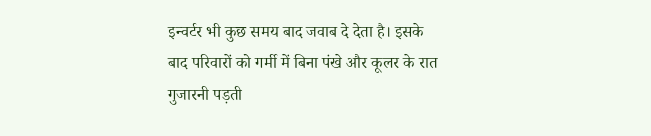इन्वर्टर भी कुछ समय बाद जवाब दे देता है। इसके बाद परिवारों को गर्मी में बिना पंखे और कूलर के रात गुजारनी पड़ती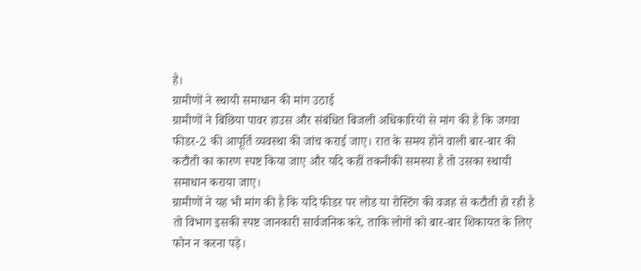है।
ग्रामीणों ने स्थायी समाधान की मांग उठाई
ग्रामीणों ने बिछिया पावर हाउस और संबंधित बिजली अधिकारियों से मांग की है कि जगवा फीडर-2 की आपूर्ति व्यवस्था की जांच कराई जाए। रात के समय होने वाली बार-बार की कटौती का कारण स्पष्ट किया जाए और यदि कहीं तकनीकी समस्या है तो उसका स्थायी समाधान कराया जाए।
ग्रामीणों ने यह भी मांग की है कि यदि फीडर पर लोड या रोस्टिंग की वजह से कटौती हो रही है तो विभाग इसकी स्पष्ट जानकारी सार्वजनिक करे, ताकि लोगों को बार-बार शिकायत के लिए फोन न करना पड़े।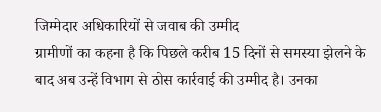जिम्मेदार अधिकारियों से जवाब की उम्मीद
ग्रामीणों का कहना है कि पिछले करीब 15 दिनों से समस्या झेलने के बाद अब उन्हें विभाग से ठोस कार्रवाई की उम्मीद है। उनका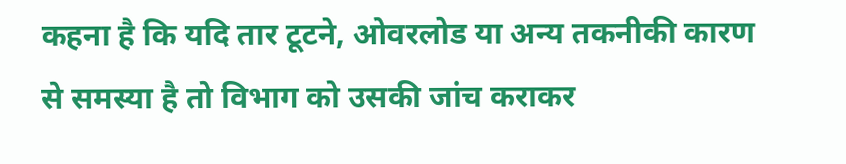कहना है कि यदि तार टूटने, ओवरलोड या अन्य तकनीकी कारण से समस्या है तो विभाग को उसकी जांच कराकर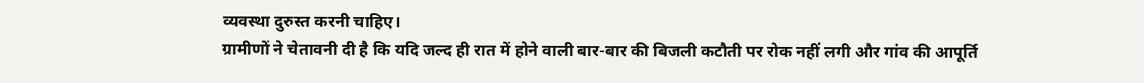व्यवस्था दुरुस्त करनी चाहिए।
ग्रामीणों ने चेतावनी दी है कि यदि जल्द ही रात में होने वाली बार-बार की बिजली कटौती पर रोक नहीं लगी और गांव की आपूर्ति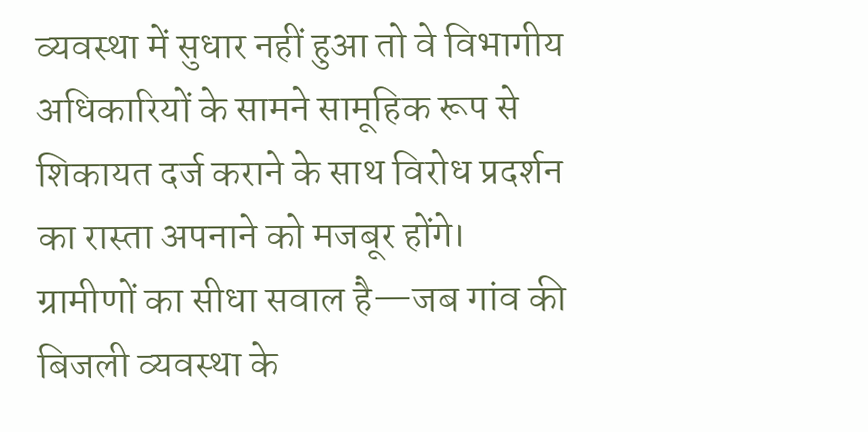व्यवस्था में सुधार नहीं हुआ तो वे विभागीय अधिकारियों के सामने सामूहिक रूप से शिकायत दर्ज कराने के साथ विरोध प्रदर्शन का रास्ता अपनाने को मजबूर होंगे।
ग्रामीणों का सीधा सवाल है—जब गांव की बिजली व्यवस्था के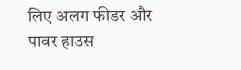लिए अलग फीडर और पावर हाउस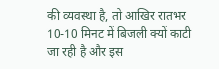की व्यवस्था है, तो आखिर रातभर 10-10 मिनट में बिजली क्यों काटी जा रही है और इस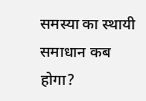समस्या का स्थायी समाधान कब होगा?